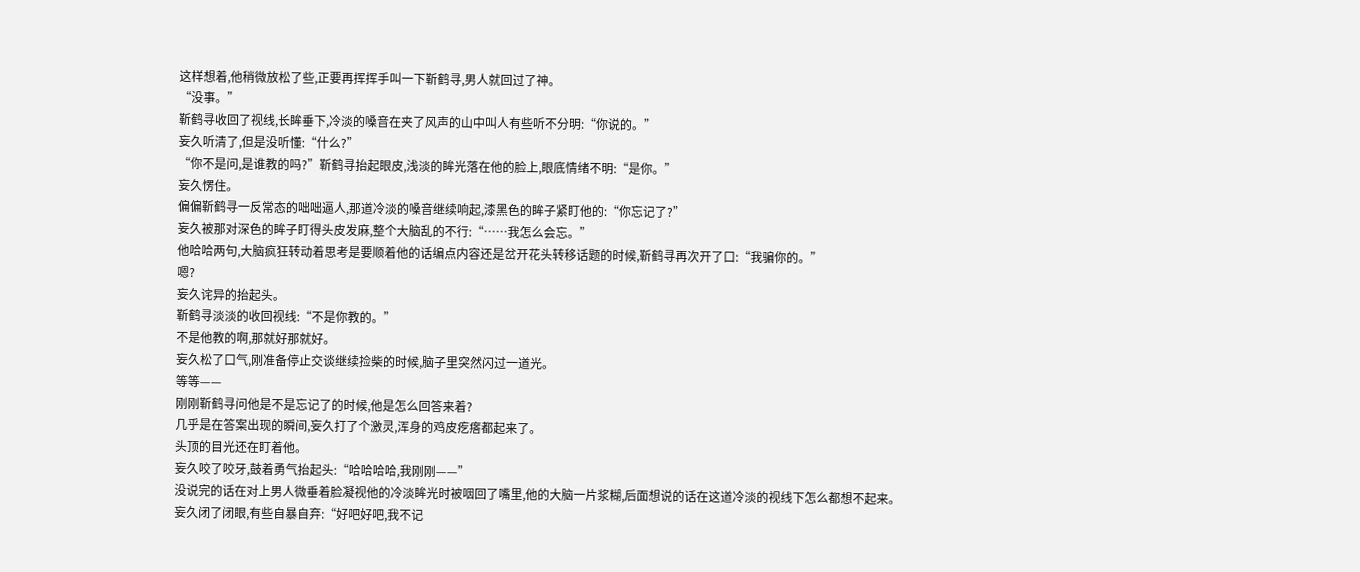这样想着,他稍微放松了些,正要再挥挥手叫一下靳鹤寻,男人就回过了神。
“没事。”
靳鹤寻收回了视线,长眸垂下,冷淡的嗓音在夹了风声的山中叫人有些听不分明:“你说的。”
妄久听清了,但是没听懂:“什么?”
“你不是问,是谁教的吗?”靳鹤寻抬起眼皮,浅淡的眸光落在他的脸上,眼底情绪不明:“是你。”
妄久愣住。
偏偏靳鹤寻一反常态的咄咄逼人,那道冷淡的嗓音继续响起,漆黑色的眸子紧盯他的:“你忘记了?”
妄久被那对深色的眸子盯得头皮发麻,整个大脑乱的不行:“……我怎么会忘。”
他哈哈两句,大脑疯狂转动着思考是要顺着他的话编点内容还是岔开花头转移话题的时候,靳鹤寻再次开了口:“我骗你的。”
嗯?
妄久诧异的抬起头。
靳鹤寻淡淡的收回视线:“不是你教的。”
不是他教的啊,那就好那就好。
妄久松了口气,刚准备停止交谈继续捡柴的时候,脑子里突然闪过一道光。
等等——
刚刚靳鹤寻问他是不是忘记了的时候,他是怎么回答来着?
几乎是在答案出现的瞬间,妄久打了个激灵,浑身的鸡皮疙瘩都起来了。
头顶的目光还在盯着他。
妄久咬了咬牙,鼓着勇气抬起头:“哈哈哈哈,我刚刚——”
没说完的话在对上男人微垂着脸凝视他的冷淡眸光时被咽回了嘴里,他的大脑一片浆糊,后面想说的话在这道冷淡的视线下怎么都想不起来。
妄久闭了闭眼,有些自暴自弃:“好吧好吧,我不记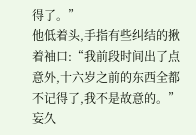得了。”
他低着头,手指有些纠结的揪着袖口:“我前段时间出了点意外,十六岁之前的东西全都不记得了,我不是故意的。”
妄久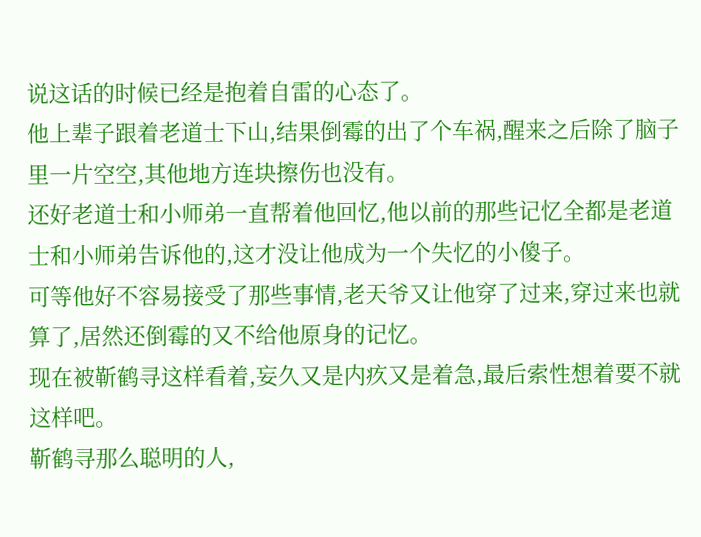说这话的时候已经是抱着自雷的心态了。
他上辈子跟着老道士下山,结果倒霉的出了个车祸,醒来之后除了脑子里一片空空,其他地方连块擦伤也没有。
还好老道士和小师弟一直帮着他回忆,他以前的那些记忆全都是老道士和小师弟告诉他的,这才没让他成为一个失忆的小傻子。
可等他好不容易接受了那些事情,老天爷又让他穿了过来,穿过来也就算了,居然还倒霉的又不给他原身的记忆。
现在被靳鹤寻这样看着,妄久又是内疚又是着急,最后索性想着要不就这样吧。
靳鹤寻那么聪明的人,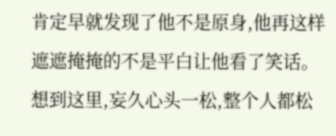肯定早就发现了他不是原身,他再这样遮遮掩掩的不是平白让他看了笑话。
想到这里,妄久心头一松,整个人都松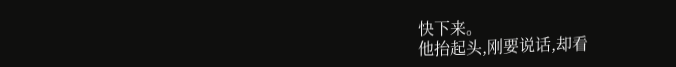快下来。
他抬起头,刚要说话,却看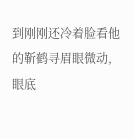到刚刚还冷着脸看他的靳鹤寻眉眼微动,眼底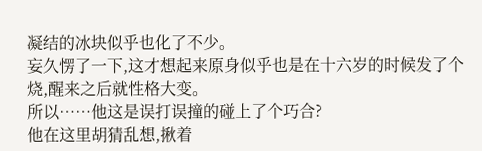凝结的冰块似乎也化了不少。
妄久愣了一下,这才想起来原身似乎也是在十六岁的时候发了个烧,醒来之后就性格大变。
所以……他这是误打误撞的碰上了个巧合?
他在这里胡猜乱想,揪着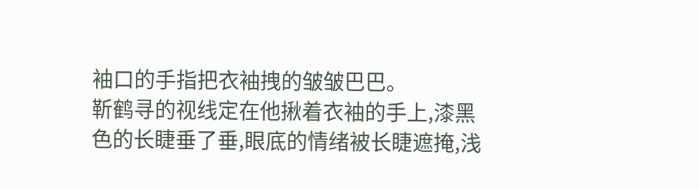袖口的手指把衣袖拽的皱皱巴巴。
靳鹤寻的视线定在他揪着衣袖的手上,漆黑色的长睫垂了垂,眼底的情绪被长睫遮掩,浅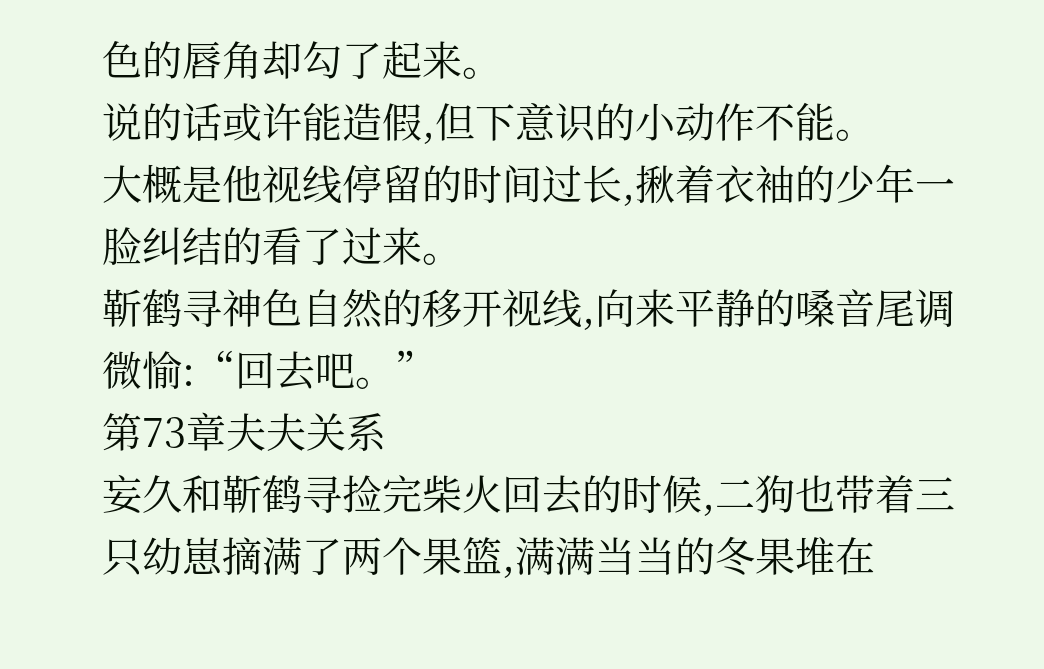色的唇角却勾了起来。
说的话或许能造假,但下意识的小动作不能。
大概是他视线停留的时间过长,揪着衣袖的少年一脸纠结的看了过来。
靳鹤寻神色自然的移开视线,向来平静的嗓音尾调微愉:“回去吧。”
第73章夫夫关系
妄久和靳鹤寻捡完柴火回去的时候,二狗也带着三只幼崽摘满了两个果篮,满满当当的冬果堆在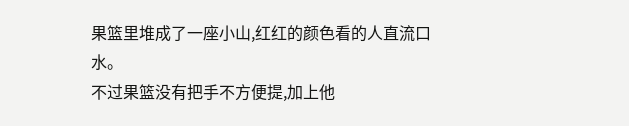果篮里堆成了一座小山,红红的颜色看的人直流口水。
不过果篮没有把手不方便提,加上他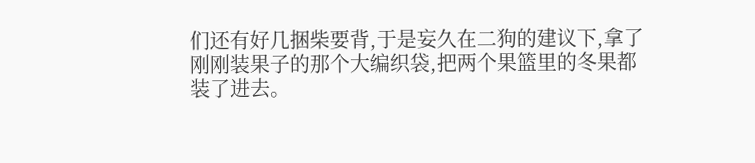们还有好几捆柴要背,于是妄久在二狗的建议下,拿了刚刚装果子的那个大编织袋,把两个果篮里的冬果都装了进去。